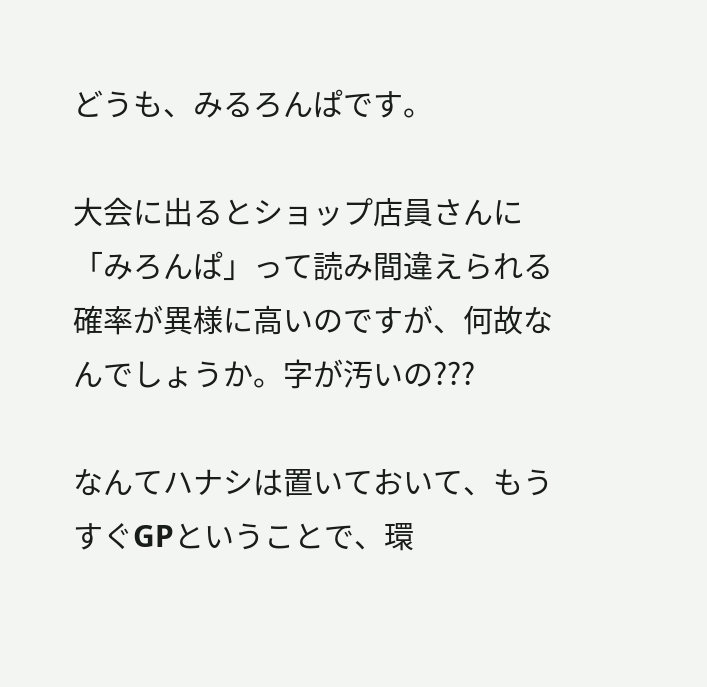どうも、みるろんぱです。

大会に出るとショップ店員さんに「みろんぱ」って読み間違えられる確率が異様に高いのですが、何故なんでしょうか。字が汚いの???

なんてハナシは置いておいて、もうすぐGPということで、環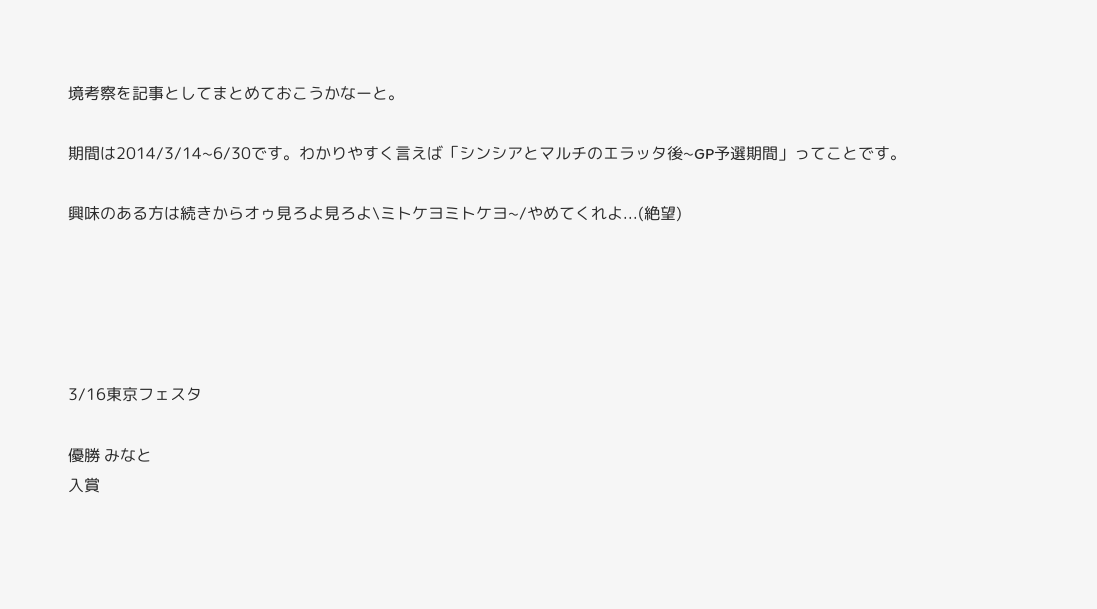境考察を記事としてまとめておこうかなーと。

期間は2014/3/14~6/30です。わかりやすく言えば「シンシアとマルチのエラッタ後~GP予選期間」ってことです。

興味のある方は続きからオゥ見ろよ見ろよ\ミトケヨミトケヨ~/やめてくれよ...(絶望)





3/16東京フェスタ

優勝 みなと
入賞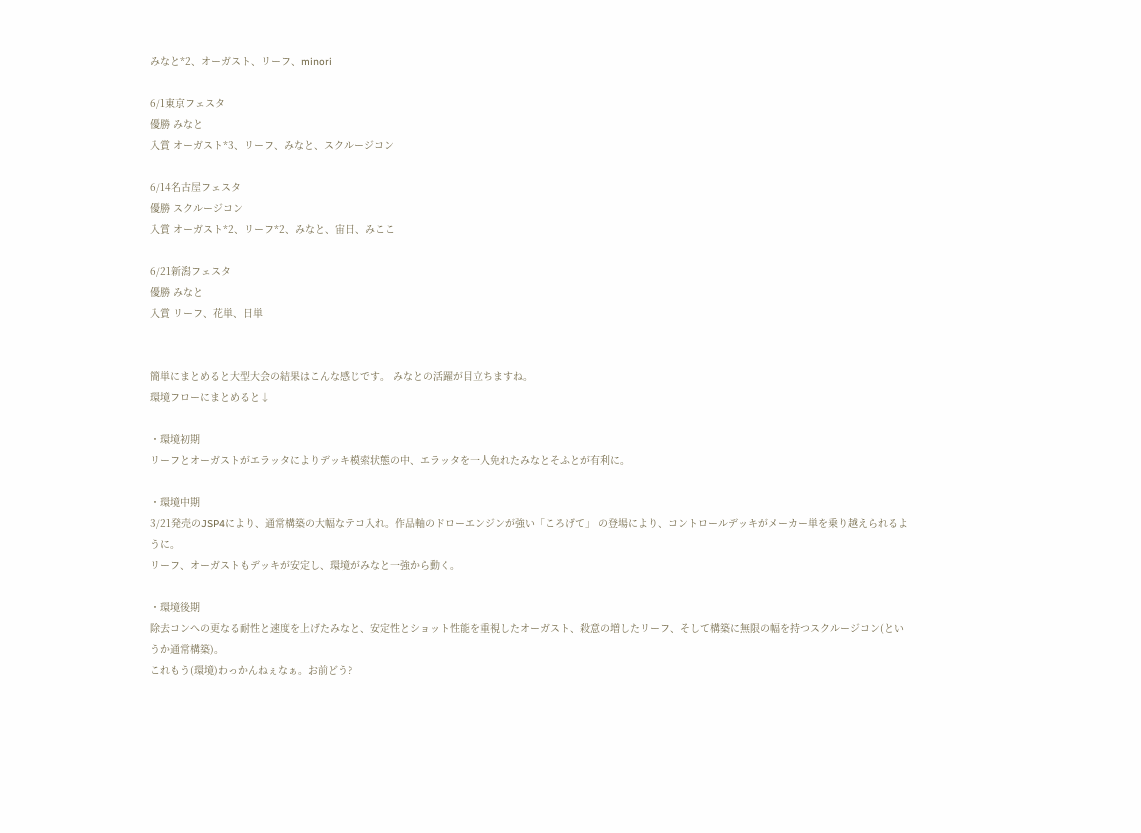みなと*2、オーガスト、リーフ、minori

6/1東京フェスタ
優勝 みなと
入賞 オーガスト*3、リーフ、みなと、スクルージコン

6/14名古屋フェスタ
優勝 スクルージコン
入賞 オーガスト*2、リーフ*2、みなと、宙日、みここ

6/21新潟フェスタ
優勝 みなと
入賞 リーフ、花単、日単


簡単にまとめると大型大会の結果はこんな感じです。 みなとの活躍が目立ちますね。
環境フローにまとめると↓

・環境初期
リーフとオーガストがエラッタによりデッキ模索状態の中、エラッタを一人免れたみなとそふとが有利に。

・環境中期
3/21発売のJSP4により、通常構築の大幅なテコ入れ。作品軸のドローエンジンが強い「ころげて」 の登場により、コントロールデッキがメーカー単を乗り越えられるように。
リーフ、オーガストもデッキが安定し、環境がみなと一強から動く。

・環境後期
除去コンへの更なる耐性と速度を上げたみなと、安定性とショット性能を重視したオーガスト、殺意の増したリーフ、そして構築に無限の幅を持つスクルージコン(というか通常構築)。
これもう(環境)わっかんねぇなぁ。お前どう?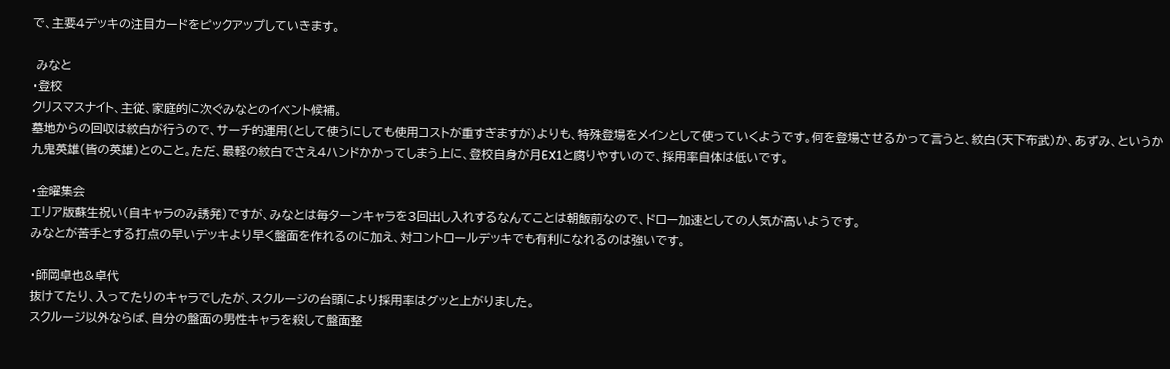で、主要4デッキの注目カードをピックアップしていきます。

 みなと
・登校
クリスマスナイト、主従、家庭的に次ぐみなとのイベント候補。
墓地からの回収は紋白が行うので、サーチ的運用(として使うにしても使用コストが重すぎますが)よりも、特殊登場をメインとして使っていくようです。何を登場させるかって言うと、紋白(天下布武)か、あずみ、というか九鬼英雄(皆の英雄)とのこと。ただ、最軽の紋白でさえ4ハンドかかってしまう上に、登校自身が月EX1と腐りやすいので、採用率自体は低いです。

・金曜集会
エリア版蘇生祝い(自キャラのみ誘発)ですが、みなとは毎ターンキャラを3回出し入れするなんてことは朝飯前なので、ドロー加速としての人気が高いようです。
みなとが苦手とする打点の早いデッキより早く盤面を作れるのに加え、対コントロールデッキでも有利になれるのは強いです。

・師岡卓也&卓代
抜けてたり、入ってたりのキャラでしたが、スクルージの台頭により採用率はグッと上がりました。
スクルージ以外ならば、自分の盤面の男性キャラを殺して盤面整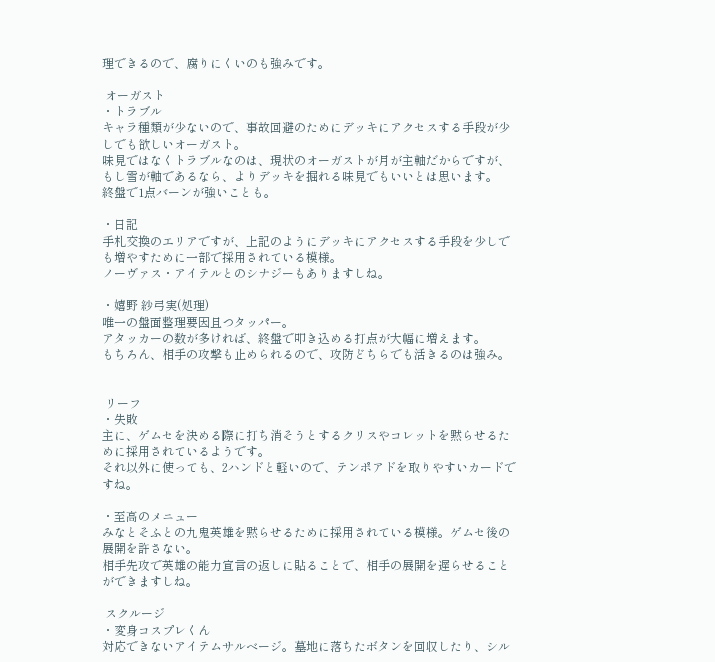理できるので、腐りにくいのも強みです。

 オーガスト
・トラブル
キャラ種類が少ないので、事故回避のためにデッキにアクセスする手段が少しでも欲しいオーガスト。
味見ではなくトラブルなのは、現状のオーガストが月が主軸だからですが、もし雪が軸であるなら、よりデッキを掘れる味見でもいいとは思います。
終盤で1点バーンが強いことも。

・日記
手札交換のエリアですが、上記のようにデッキにアクセスする手段を少しでも増やすために一部で採用されている模様。
ノーヴァス・アイテルとのシナジーもありますしね。

・嬉野 紗弓実(処理)
唯一の盤面整理要因且つタッパー。
アタッカーの数が多ければ、終盤で叩き込める打点が大幅に増えます。
もちろん、相手の攻撃も止められるので、攻防どちらでも活きるのは強み。


 リーフ
・失敗
主に、ゲムセを決める際に打ち消そうとするクリスやコレットを黙らせるために採用されているようです。
それ以外に使っても、2ハンドと軽いので、テンポアドを取りやすいカードですね。

・至高のメニュー
みなとそふとの九鬼英雄を黙らせるために採用されている模様。ゲムセ後の展開を許さない。
相手先攻で英雄の能力宣言の返しに貼ることで、相手の展開を遅らせることができますしね。

 スクルージ
・変身コスプレくん
対応できないアイテムサルベージ。墓地に落ちたボタンを回収したり、シル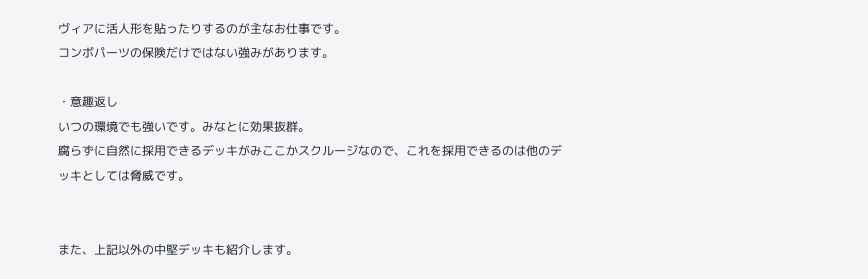ヴィアに活人形を貼ったりするのが主なお仕事です。
コンボパーツの保険だけではない強みがあります。

・意趣返し
いつの環境でも強いです。みなとに効果抜群。
腐らずに自然に採用できるデッキがみここかスクルージなので、これを採用できるのは他のデッキとしては脅威です。


また、上記以外の中堅デッキも紹介します。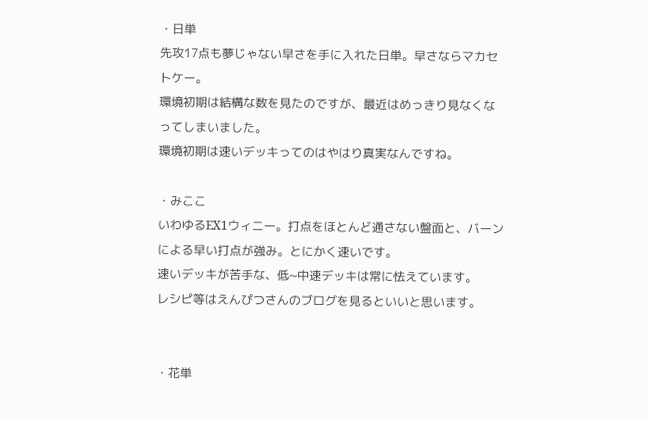・日単
先攻17点も夢じゃない早さを手に入れた日単。早さならマカセトケー。
環境初期は結構な数を見たのですが、最近はめっきり見なくなってしまいました。
環境初期は速いデッキってのはやはり真実なんですね。

・みここ
いわゆるEX1ウィニー。打点をほとんど通さない盤面と、バーンによる早い打点が強み。とにかく速いです。
速いデッキが苦手な、低~中速デッキは常に怯えています。
レシピ等はえんぴつさんのブログを見るといいと思います。


・花単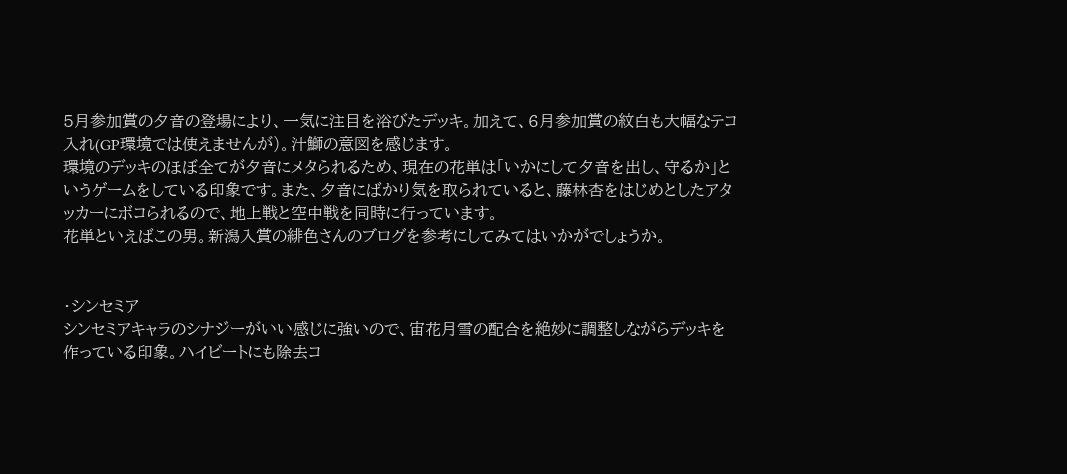5月参加賞の夕音の登場により、一気に注目を浴びたデッキ。加えて、6月参加賞の紋白も大幅なテコ入れ(GP環境では使えませんが)。汁鰤の意図を感じます。
環境のデッキのほぼ全てが夕音にメタられるため、現在の花単は「いかにして夕音を出し、守るか」というゲームをしている印象です。また、夕音にばかり気を取られていると、藤林杏をはじめとしたアタッカーにボコられるので、地上戦と空中戦を同時に行っています。
花単といえばこの男。新潟入賞の緋色さんのブログを参考にしてみてはいかがでしょうか。


・シンセミア
シンセミアキャラのシナジーがいい感じに強いので、宙花月雪の配合を絶妙に調整しながらデッキを作っている印象。ハイビートにも除去コ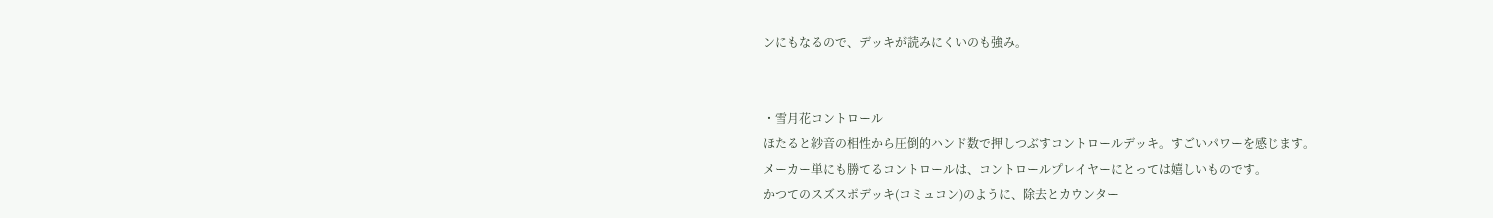ンにもなるので、デッキが読みにくいのも強み。


・雪月花コントロール
ほたると紗音の相性から圧倒的ハンド数で押しつぶすコントロールデッキ。すごいパワーを感じます。
メーカー単にも勝てるコントロールは、コントロールプレイヤーにとっては嬉しいものです。
かつてのスズスポデッキ(コミュコン)のように、除去とカウンター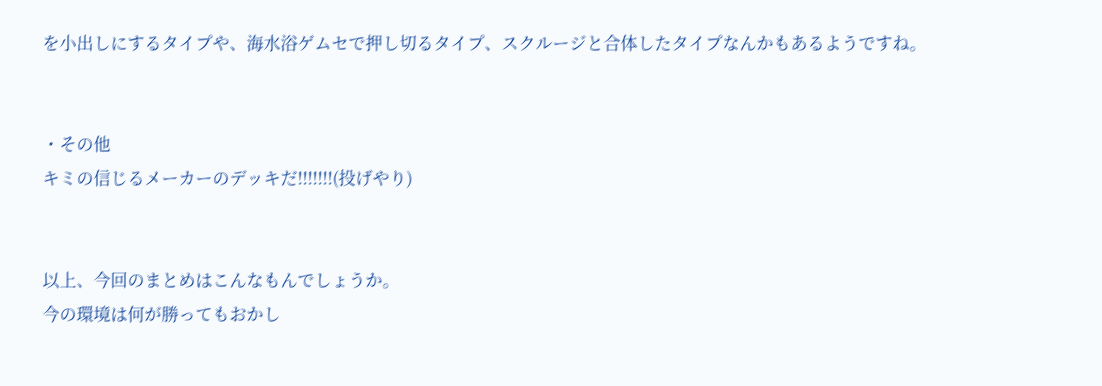を小出しにするタイプや、海水浴ゲムセで押し切るタイプ、スクルージと合体したタイプなんかもあるようですね。


・その他
キミの信じるメーカーのデッキだ!!!!!!!(投げやり)


以上、今回のまとめはこんなもんでしょうか。
今の環境は何が勝ってもおかし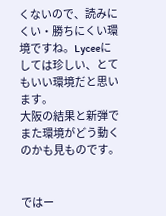くないので、読みにくい・勝ちにくい環境ですね。Lyceeにしては珍しい、とてもいい環境だと思います。
大阪の結果と新弾でまた環境がどう動くのかも見ものです。


ではー